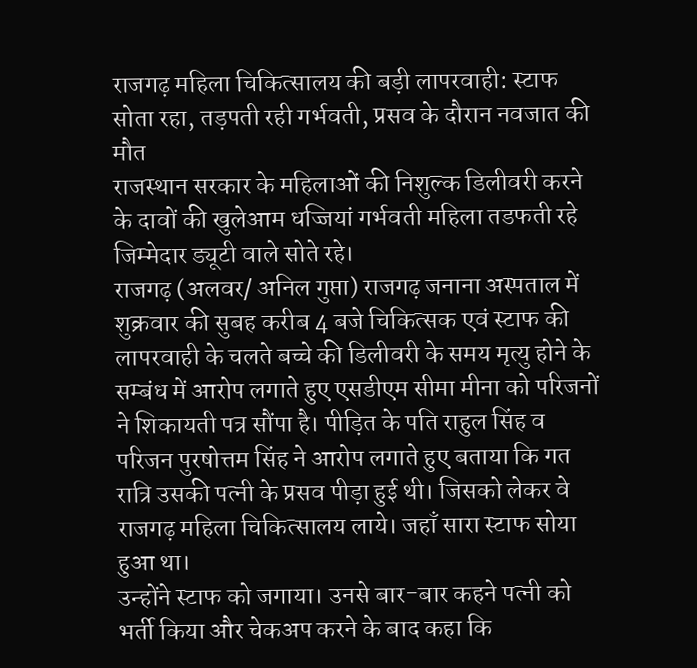राजगढ़ महिला चिकित्सालय की बड़ी लापरवाही: स्टाफ सोता रहा, तड़पती रही गर्भवती, प्रसव के दौरान नवजात की मौत
राजस्थान सरकार के महिलाओं की निशुल्क डिलीवरी करने के दावों की खुलेआम धज्जियां गर्भवती महिला तडफती रहे जिम्मेदार ड्यूटी वाले सोते रहे।
राजगढ़ (अलवर/ अनिल गुप्ता) राजगढ़ जनाना अस्पताल में शुक्रवार की सुबह करीब 4 बजे चिकित्सक एवं स्टाफ की लापरवाही के चलते बच्चे की डिलीवरी के समय मृत्यु होने के सम्बंध में आरोप लगाते हुए एसडीएम सीमा मीना को परिजनों ने शिकायती पत्र सौंपा है। पीड़ित के पति राहुल सिंह व परिजन पुरषोत्तम सिंह ने आरोप लगाते हुए बताया कि गत रात्रि उसकी पत्नी के प्रसव पीड़ा हुई थी। जिसको लेकर वे राजगढ़ महिला चिकित्सालय लाये। जहाँ सारा स्टाफ सोया हुआ था।
उन्होंने स्टाफ को जगाया। उनसे बार-बार कहने पत्नी को भर्ती किया और चेकअप करने के बाद कहा कि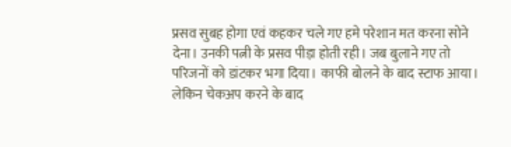प्रसव सुबह होगा एवं कहकर चले गए हमे परेशान मत करना सोने देना। उनकी पत्नी के प्रसव पीड़ा होती रही। जब बुलाने गए तो परिजनों को डांटकर भगा दिया। काफी बोलने के बाद स्टाफ आया। लेकिन चेकअप करने के बाद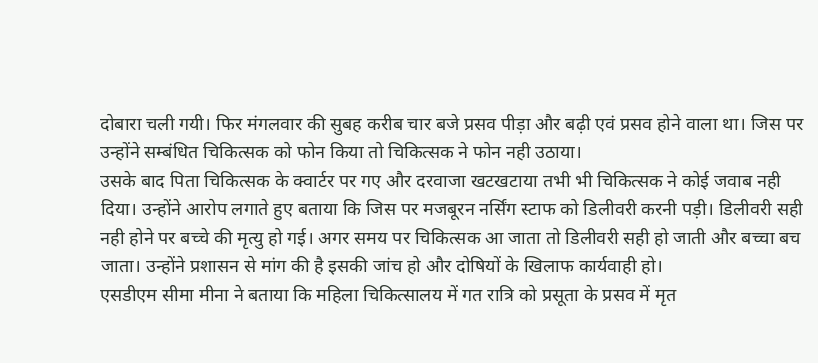दोबारा चली गयी। फिर मंगलवार की सुबह करीब चार बजे प्रसव पीड़ा और बढ़ी एवं प्रसव होने वाला था। जिस पर उन्होंने सम्बंधित चिकित्सक को फोन किया तो चिकित्सक ने फोन नही उठाया।
उसके बाद पिता चिकित्सक के क्वार्टर पर गए और दरवाजा खटखटाया तभी भी चिकित्सक ने कोई जवाब नही दिया। उन्होंने आरोप लगाते हुए बताया कि जिस पर मजबूरन नर्सिंग स्टाफ को डिलीवरी करनी पड़ी। डिलीवरी सही नही होने पर बच्चे की मृत्यु हो गई। अगर समय पर चिकित्सक आ जाता तो डिलीवरी सही हो जाती और बच्चा बच जाता। उन्होंने प्रशासन से मांग की है इसकी जांच हो और दोषियों के खिलाफ कार्यवाही हो।
एसडीएम सीमा मीना ने बताया कि महिला चिकित्सालय में गत रात्रि को प्रसूता के प्रसव में मृत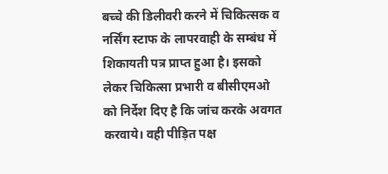बच्चे की डिलीवरी करने में चिकित्सक व नर्सिंग स्टाफ के लापरवाही के सम्बंध में शिकायती पत्र प्राप्त हुआ है। इसको लेकर चिकित्सा प्रभारी व बीसीएमओ को निर्देश दिए है कि जांच करके अवगत करवाये। वही पीड़ित पक्ष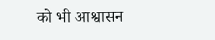को भी आश्वासन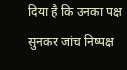दिया है कि उनका पक्ष सुनकर जांच निष्पक्ष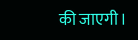की जाएगी।